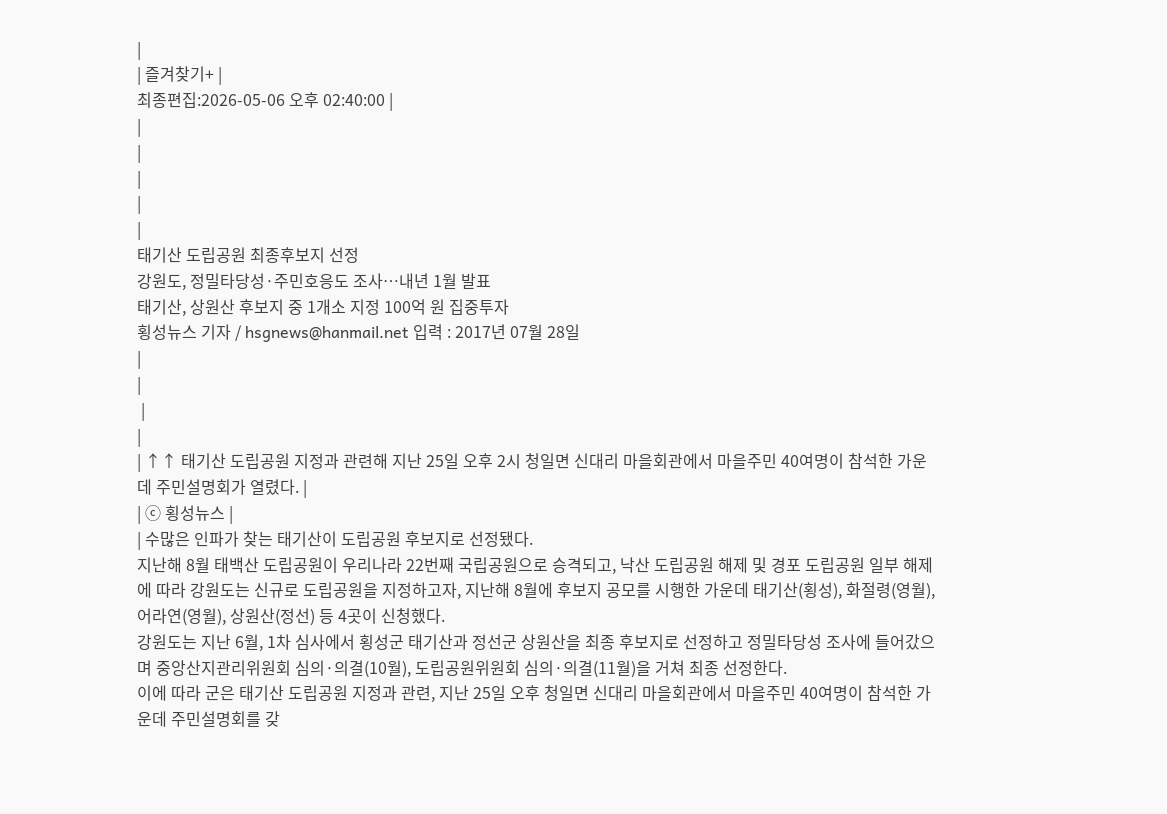|
| 즐겨찾기+ |
최종편집:2026-05-06 오후 02:40:00 |
|
|
|
|
|
태기산 도립공원 최종후보지 선정
강원도, 정밀타당성·주민호응도 조사…내년 1월 발표
태기산, 상원산 후보지 중 1개소 지정 100억 원 집중투자
횡성뉴스 기자 / hsgnews@hanmail.net 입력 : 2017년 07월 28일
|
|
 |
|
| ↑↑ 태기산 도립공원 지정과 관련해 지난 25일 오후 2시 청일면 신대리 마을회관에서 마을주민 40여명이 참석한 가운데 주민설명회가 열렸다. |
| ⓒ 횡성뉴스 |
| 수많은 인파가 찾는 태기산이 도립공원 후보지로 선정됐다.
지난해 8월 태백산 도립공원이 우리나라 22번째 국립공원으로 승격되고, 낙산 도립공원 해제 및 경포 도립공원 일부 해제에 따라 강원도는 신규로 도립공원을 지정하고자, 지난해 8월에 후보지 공모를 시행한 가운데 태기산(횡성), 화절령(영월), 어라연(영월), 상원산(정선) 등 4곳이 신청했다.
강원도는 지난 6월, 1차 심사에서 횡성군 태기산과 정선군 상원산을 최종 후보지로 선정하고 정밀타당성 조사에 들어갔으며 중앙산지관리위원회 심의·의결(10월), 도립공원위원회 심의·의결(11월)을 거쳐 최종 선정한다.
이에 따라 군은 태기산 도립공원 지정과 관련, 지난 25일 오후 청일면 신대리 마을회관에서 마을주민 40여명이 참석한 가운데 주민설명회를 갖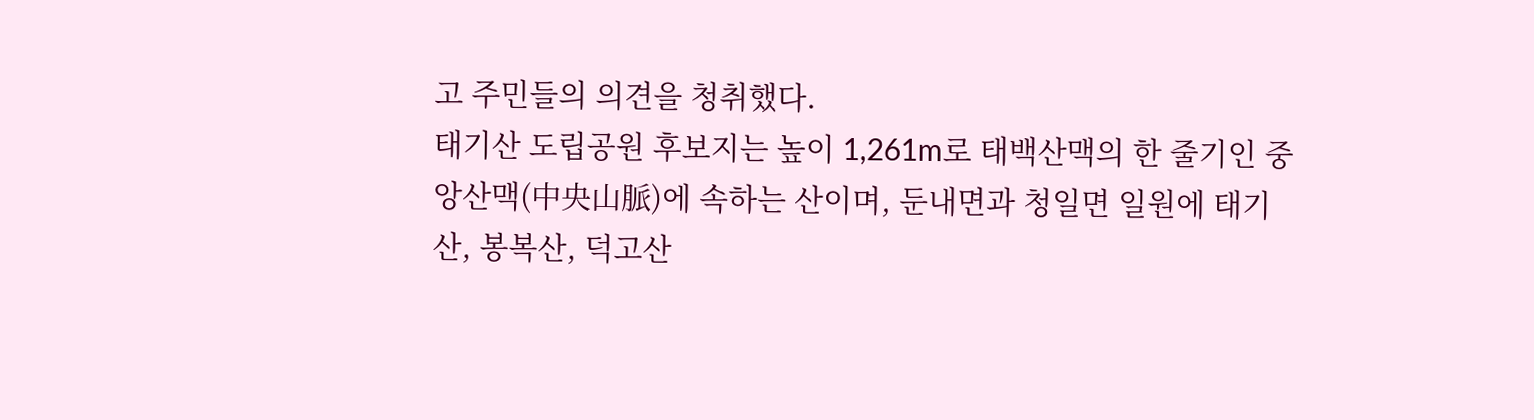고 주민들의 의견을 청취했다.
태기산 도립공원 후보지는 높이 1,261m로 태백산맥의 한 줄기인 중앙산맥(中央山脈)에 속하는 산이며, 둔내면과 청일면 일원에 태기산, 봉복산, 덕고산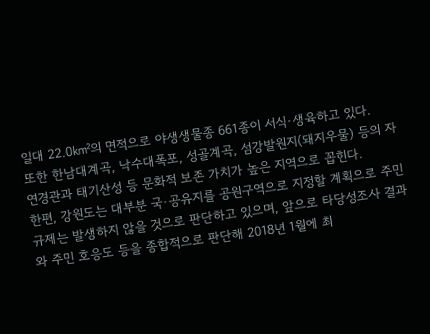일대 22.0㎢의 면적으로 야생생물종 661종이 서식·생육하고 있다.
또한 한남대계곡, 낙수대폭포, 성골계곡, 섬강발원지(돼지우물) 등의 자연경관과 태기산성 등 문화적 보존 가치가 높은 지역으로 꼽힌다.
한편, 강원도는 대부분 국·공유지를 공원구역으로 지정할 계획으로 주민 규제는 발생하지 않을 것으로 판단하고 있으며, 앞으로 타당성조사 결과와 주민 호응도 등을 종합적으로 판단해 2018년 1월에 최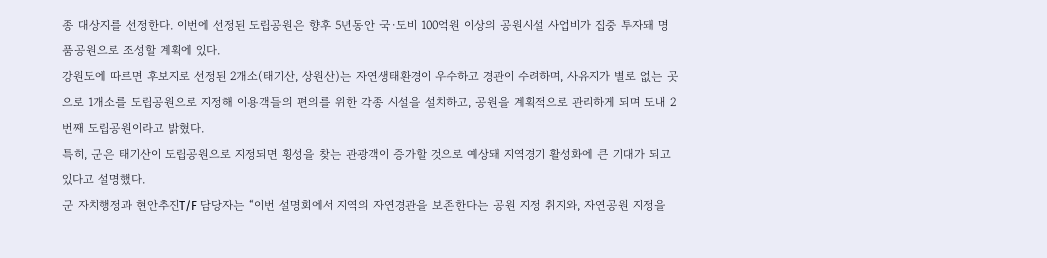종 대상지를 선정한다. 이번에 선정된 도립공원은 향후 5년동안 국·도비 100억원 이상의 공원시설 사업비가 집중 투자돼 명품공원으로 조성할 계획에 있다.
강원도에 따르면 후보지로 선정된 2개소(태기산, 상원산)는 자연생태환경이 우수하고 경관이 수려하며, 사유지가 별로 없는 곳으로 1개소를 도립공원으로 지정해 이용객들의 편의를 위한 각종 시설을 설치하고, 공원을 계획적으로 관리하게 되며 도내 2번째 도립공원이라고 밝혔다.
특히, 군은 태기산이 도립공원으로 지정되면 횡성을 찾는 관광객이 증가할 것으로 예상돼 지역경기 활성화에 큰 기대가 되고 있다고 설명했다.
군 자치행정과 현안추진T/F 담당자는 “이번 설명회에서 지역의 자연경관을 보존한다는 공원 지정 취지와, 자연공원 지정을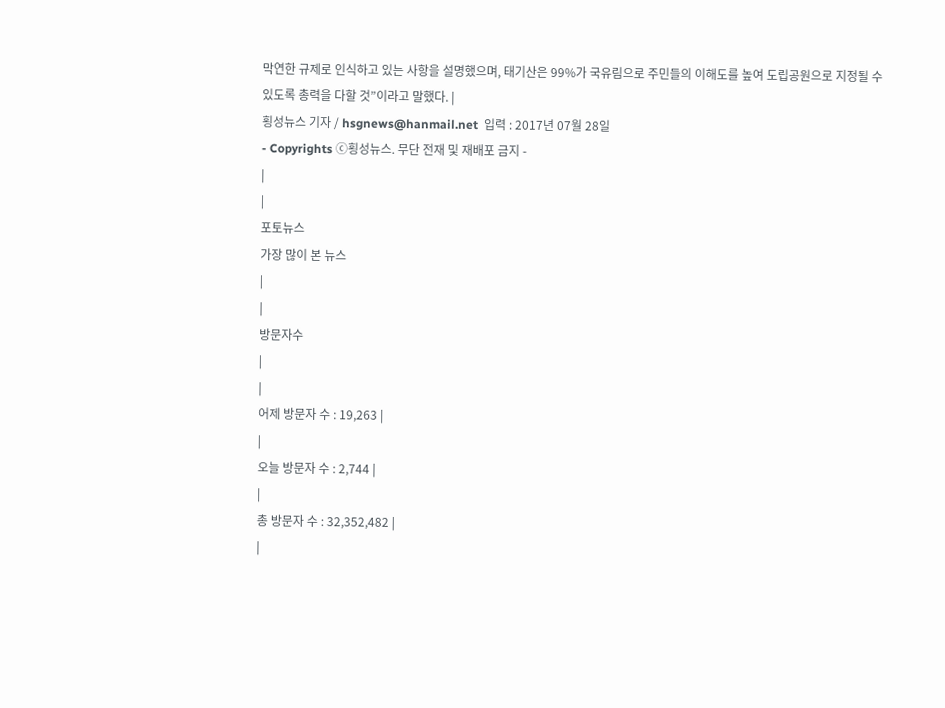막연한 규제로 인식하고 있는 사항을 설명했으며, 태기산은 99%가 국유림으로 주민들의 이해도를 높여 도립공원으로 지정될 수 있도록 총력을 다할 것”이라고 말했다. |
횡성뉴스 기자 / hsgnews@hanmail.net  입력 : 2017년 07월 28일
- Copyrights ⓒ횡성뉴스. 무단 전재 및 재배포 금지 -
|
|
포토뉴스
가장 많이 본 뉴스
|
|
방문자수
|
|
어제 방문자 수 : 19,263 |
|
오늘 방문자 수 : 2,744 |
|
총 방문자 수 : 32,352,482 |
|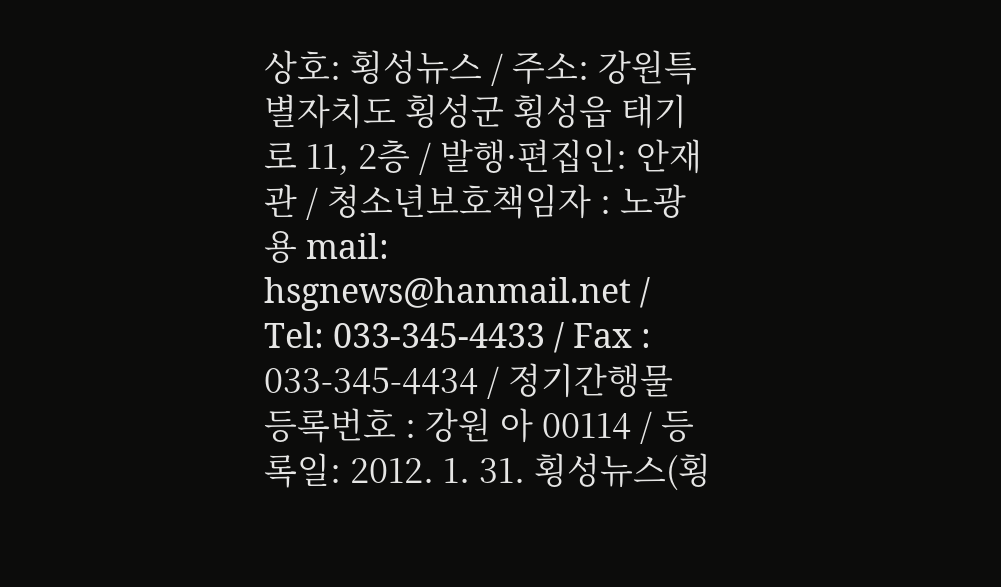상호: 횡성뉴스 / 주소: 강원특별자치도 횡성군 횡성읍 태기로 11, 2층 / 발행·편집인: 안재관 / 청소년보호책임자 : 노광용 mail: hsgnews@hanmail.net / Tel: 033-345-4433 / Fax : 033-345-4434 / 정기간행물 등록번호 : 강원 아 00114 / 등록일: 2012. 1. 31. 횡성뉴스(횡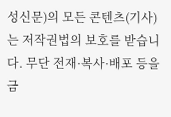성신문)의 모든 콘텐츠(기사)는 저작권법의 보호를 받습니다. 무단 전재·복사·배포 등을 금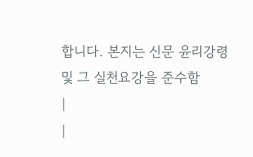합니다. 본지는 신문 윤리강령 및 그 실천요강을 준수함
|
|